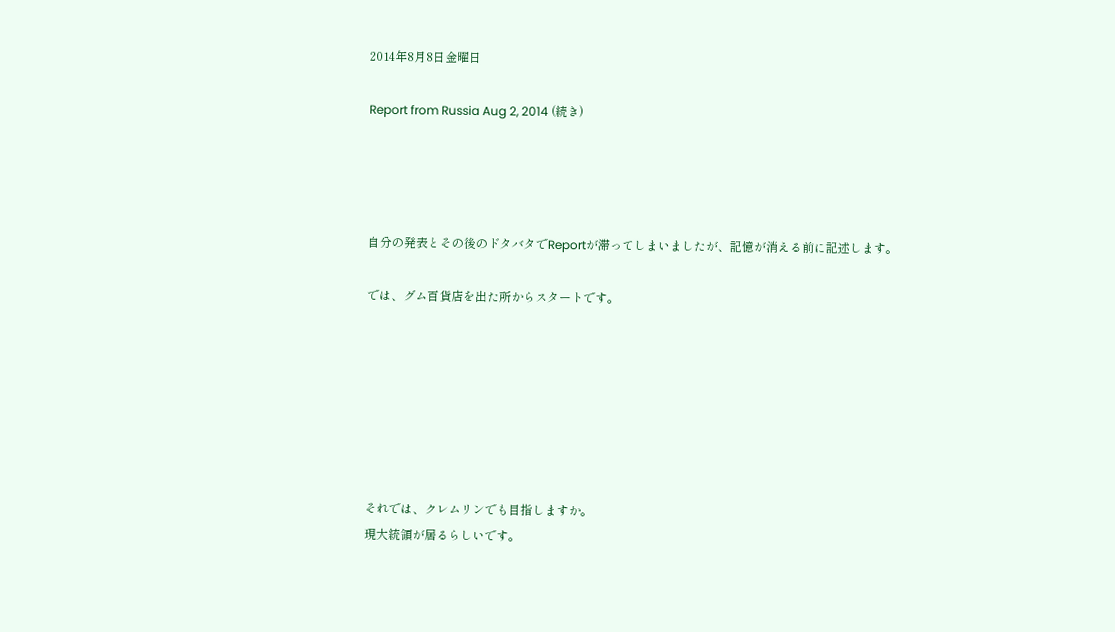2014年8月8日金曜日

Report from Russia Aug 2, 2014 (続き)




自分の発表とその後のドタバタでReportが滞ってしまいましたが、記憶が消える前に記述します。

では、グム百貨店を出た所からスタートです。







それでは、クレムリンでも目指しますか。
現大統領が居るらしいです。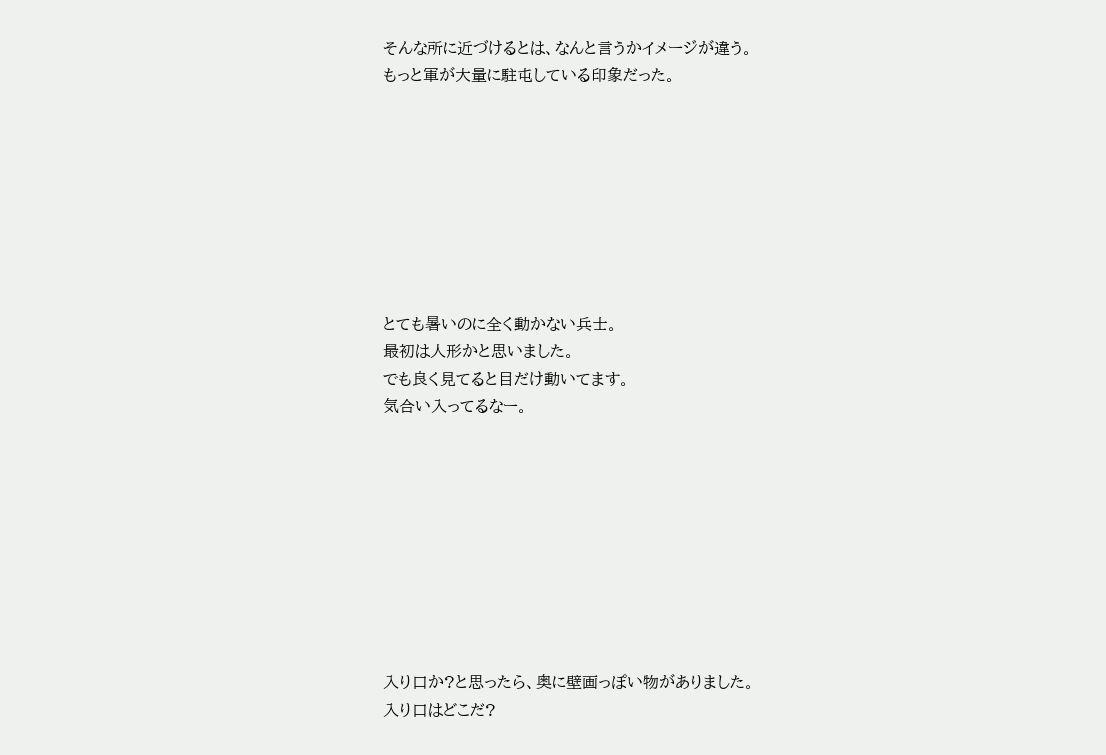そんな所に近づけるとは、なんと言うかイメージが違う。
もっと軍が大量に駐屯している印象だった。








とても暑いのに全く動かない兵士。
最初は人形かと思いました。
でも良く見てると目だけ動いてます。
気合い入ってるなー。









入り口か?と思ったら、奥に壁画っぽい物がありました。
入り口はどこだ?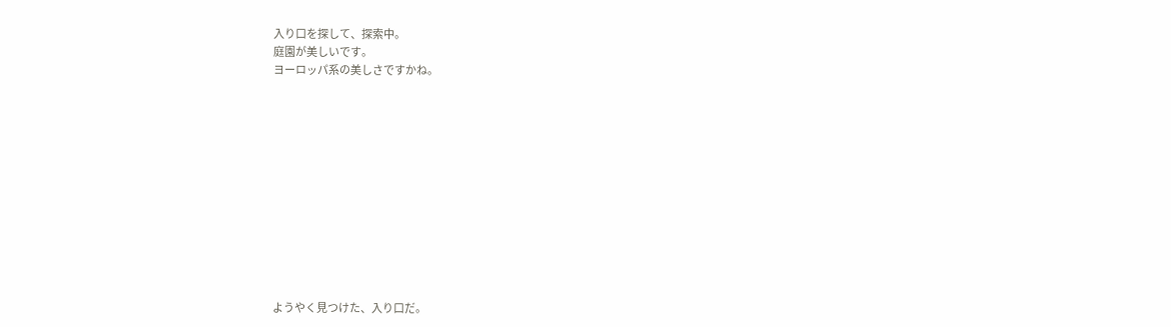入り口を探して、探索中。
庭園が美しいです。
ヨーロッパ系の美しさですかね。












ようやく見つけた、入り口だ。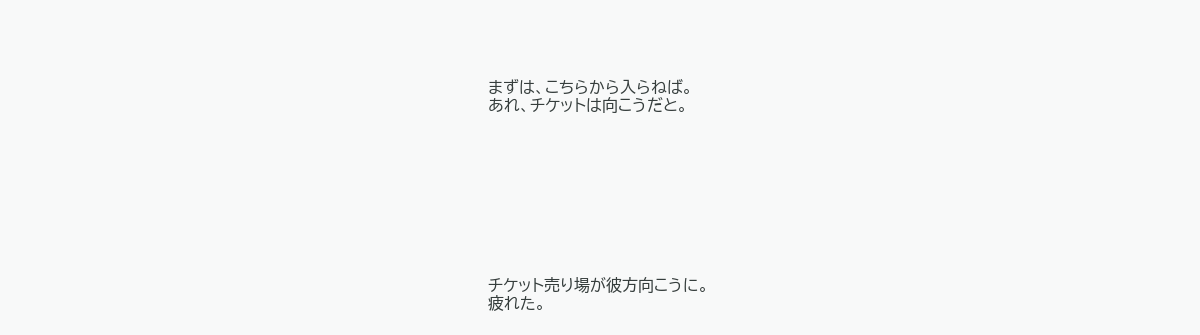まずは、こちらから入らねば。
あれ、チケットは向こうだと。









チケット売り場が彼方向こうに。
疲れた。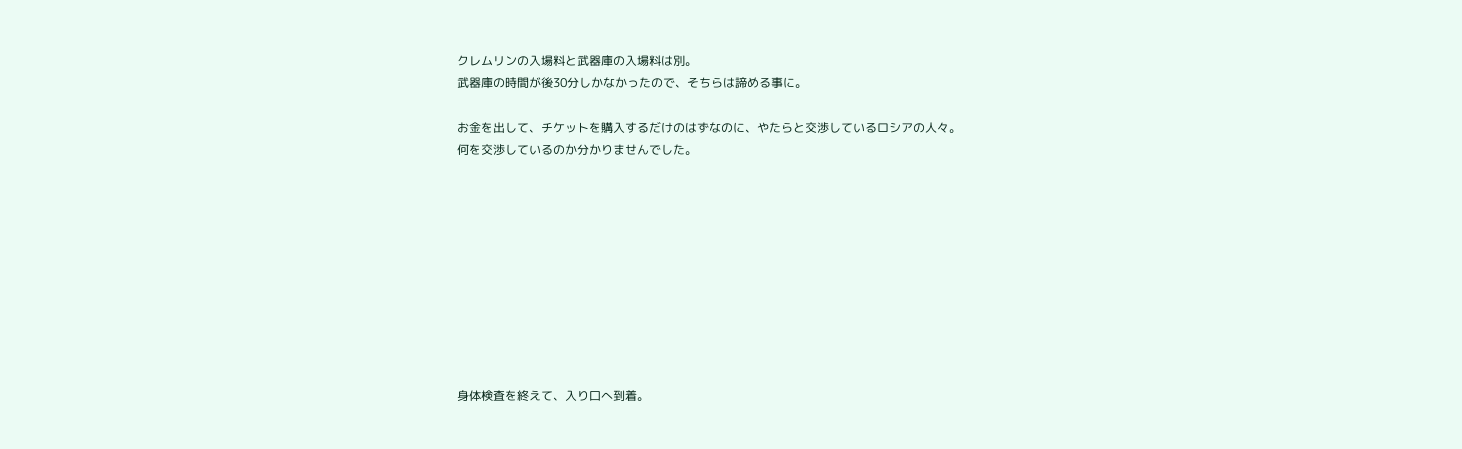クレムリンの入場料と武器庫の入場料は別。
武器庫の時間が後30分しかなかったので、そちらは諦める事に。

お金を出して、チケットを購入するだけのはずなのに、やたらと交渉しているロシアの人々。
何を交渉しているのか分かりませんでした。










身体検査を終えて、入り口へ到着。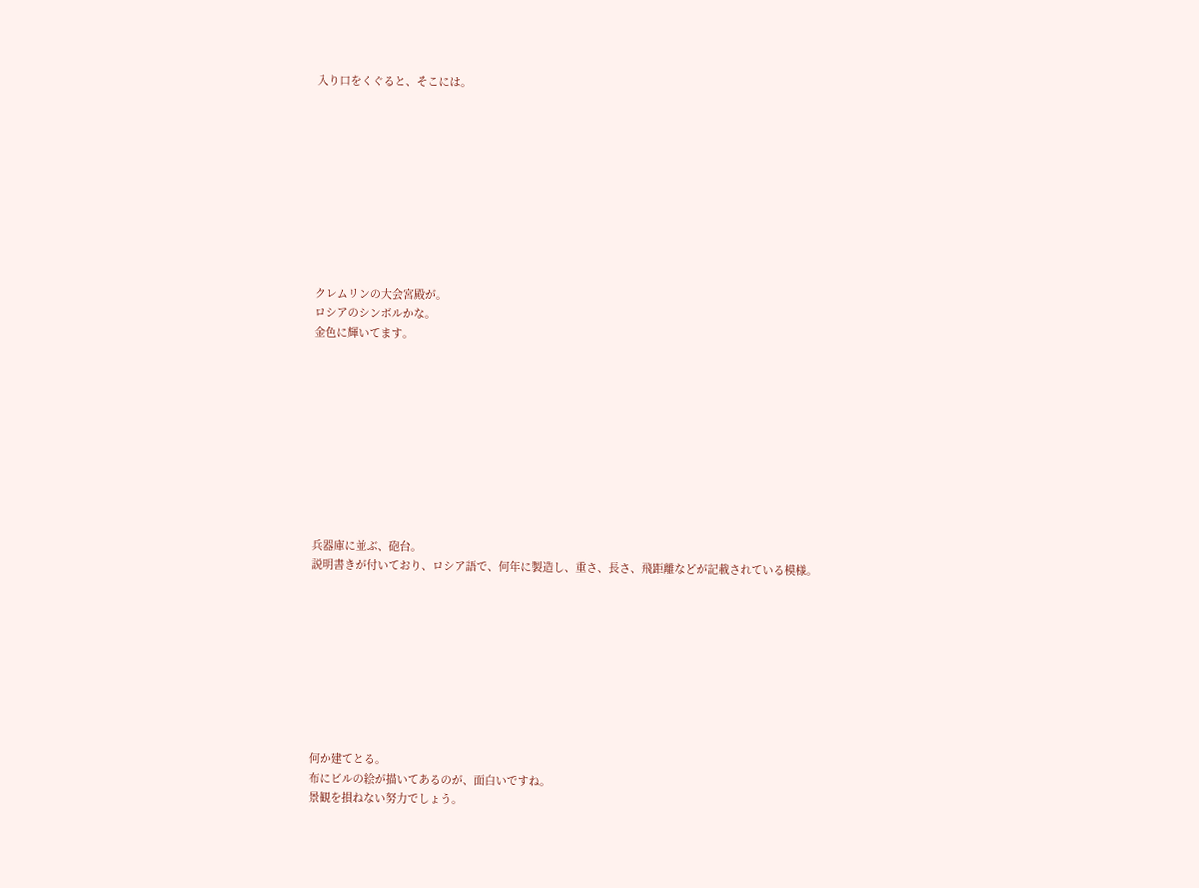入り口をくぐると、そこには。










クレムリンの大会宮殿が。
ロシアのシンボルかな。
金色に輝いてます。










兵器庫に並ぶ、砲台。
説明書きが付いており、ロシア語で、何年に製造し、重さ、長さ、飛距離などが記載されている模様。









何か建てとる。
布にビルの絵が描いてあるのが、面白いですね。
景観を損ねない努力でしょう。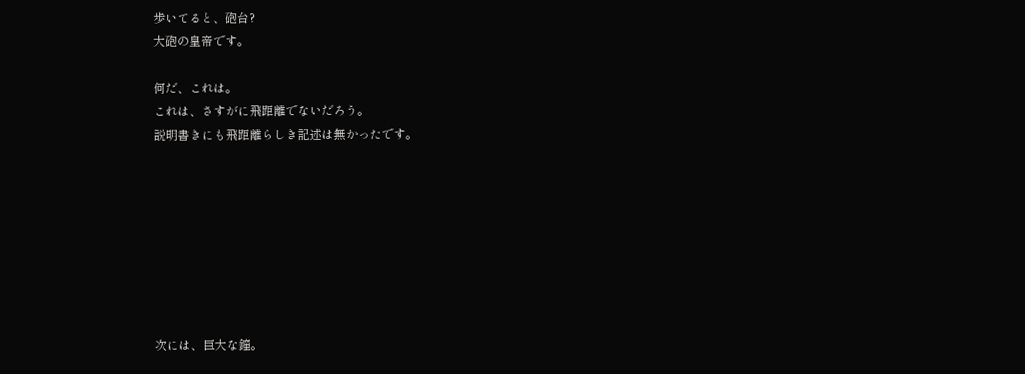歩いてると、砲台?
大砲の皇帝です。

何だ、これは。
これは、さすがに飛距離でないだろう。
説明書きにも飛距離らしき記述は無かったです。








次には、巨大な鐘。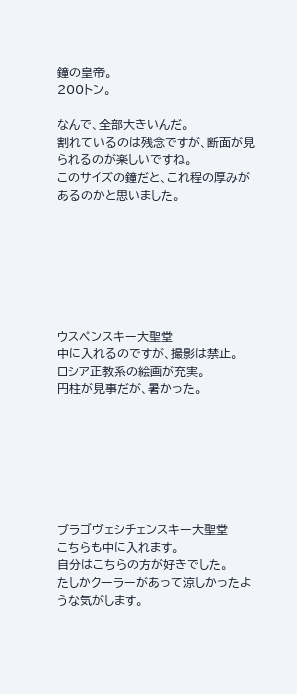鐘の皇帝。
200トン。

なんで、全部大きいんだ。
割れているのは残念ですが、断面が見られるのが楽しいですね。
このサイズの鐘だと、これ程の厚みがあるのかと思いました。







ウスペンスキー大聖堂
中に入れるのですが、撮影は禁止。
ロシア正教系の絵画が充実。
円柱が見事だが、暑かった。







ブラゴヴェシチェンスキー大聖堂
こちらも中に入れます。
自分はこちらの方が好きでした。
たしかクーラーがあって涼しかったような気がします。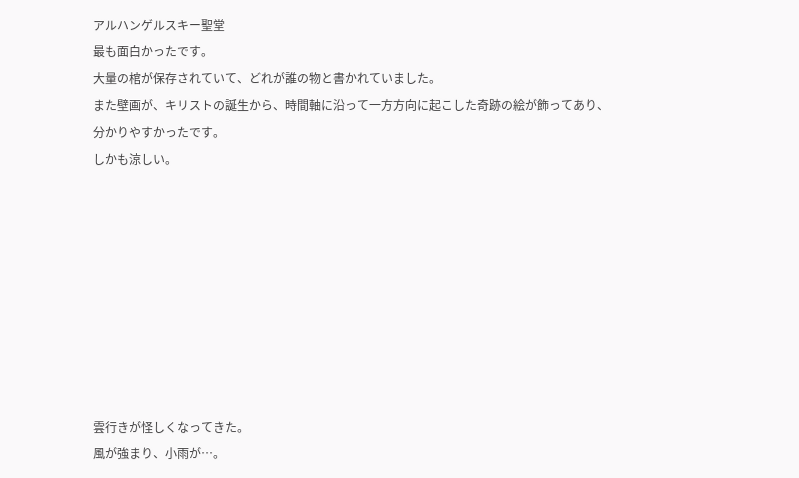アルハンゲルスキー聖堂
最も面白かったです。
大量の棺が保存されていて、どれが誰の物と書かれていました。
また壁画が、キリストの誕生から、時間軸に沿って一方方向に起こした奇跡の絵が飾ってあり、分かりやすかったです。
しかも涼しい。









雲行きが怪しくなってきた。
風が強まり、小雨が…。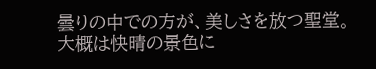曇りの中での方が、美しさを放つ聖堂。
大概は快晴の景色に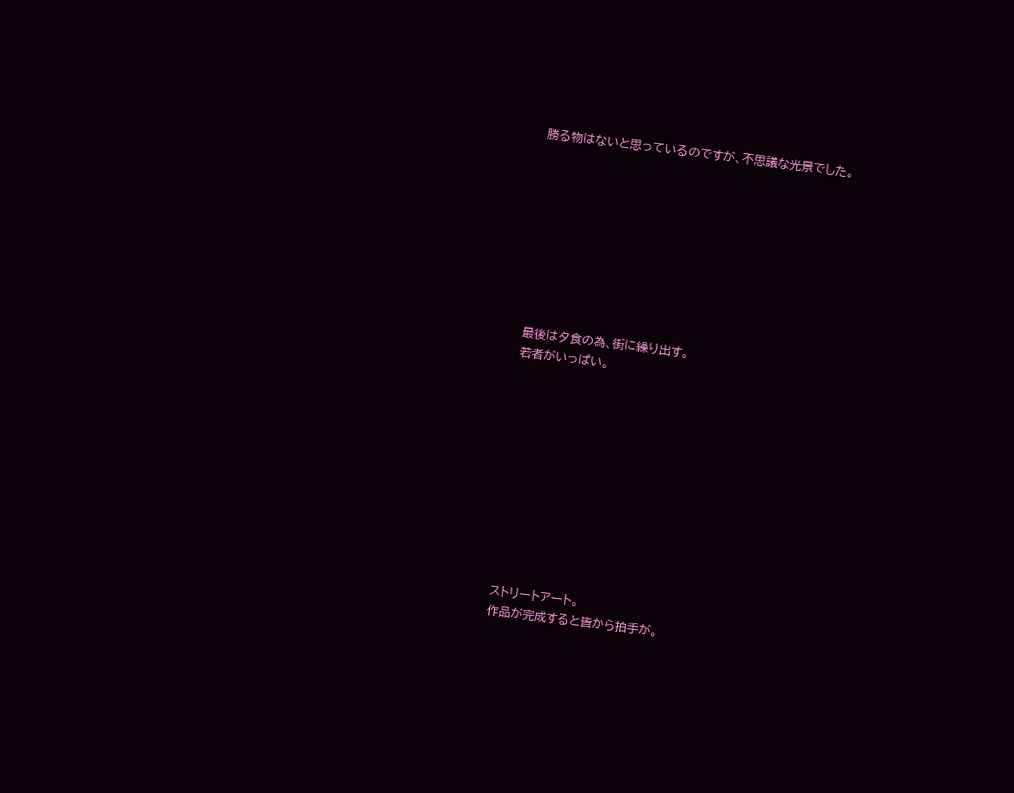勝る物はないと思っているのですが、不思議な光景でした。









最後は夕食の為、街に繰り出す。
若者がいっぱい。











ストリートアート。
作品が完成すると皆から拍手が。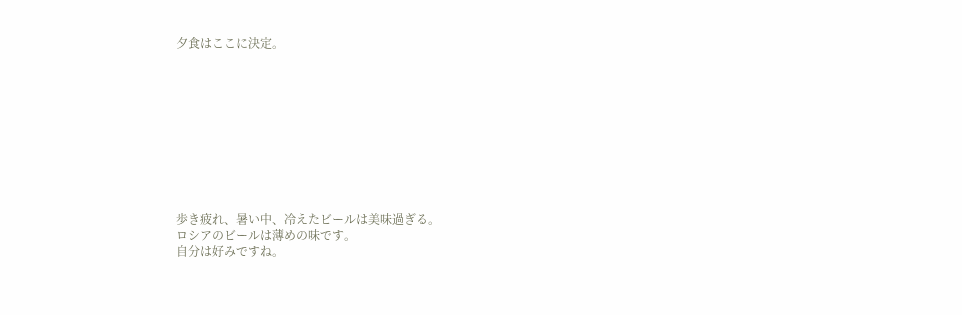夕食はここに決定。










歩き疲れ、暑い中、冷えたビールは美味過ぎる。
ロシアのビールは薄めの味です。
自分は好みですね。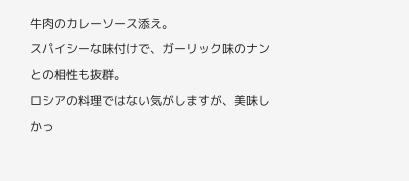牛肉のカレーソース添え。
スパイシーな味付けで、ガーリック味のナンとの相性も抜群。
ロシアの料理ではない気がしますが、美味しかっ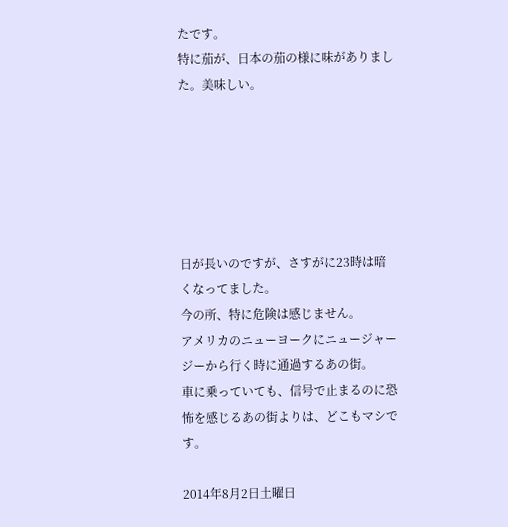たです。
特に茄が、日本の茄の様に味がありました。美味しい。






日が長いのですが、さすがに23時は暗くなってました。
今の所、特に危険は感じません。
アメリカのニューヨークにニュージャージーから行く時に通過するあの街。
車に乗っていても、信号で止まるのに恐怖を感じるあの街よりは、どこもマシです。

2014年8月2日土曜日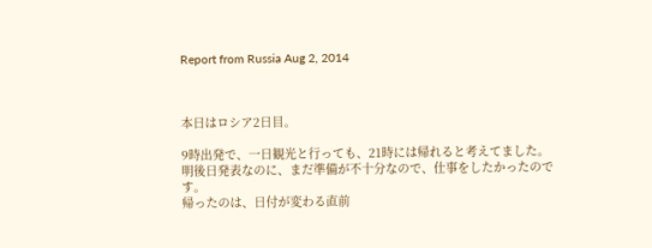Report from Russia Aug 2, 2014



本日はロシア2日目。

9時出発で、一日観光と行っても、21時には帰れると考えてました。
明後日発表なのに、まだ準備が不十分なので、仕事をしたかったのです。
帰ったのは、日付が変わる直前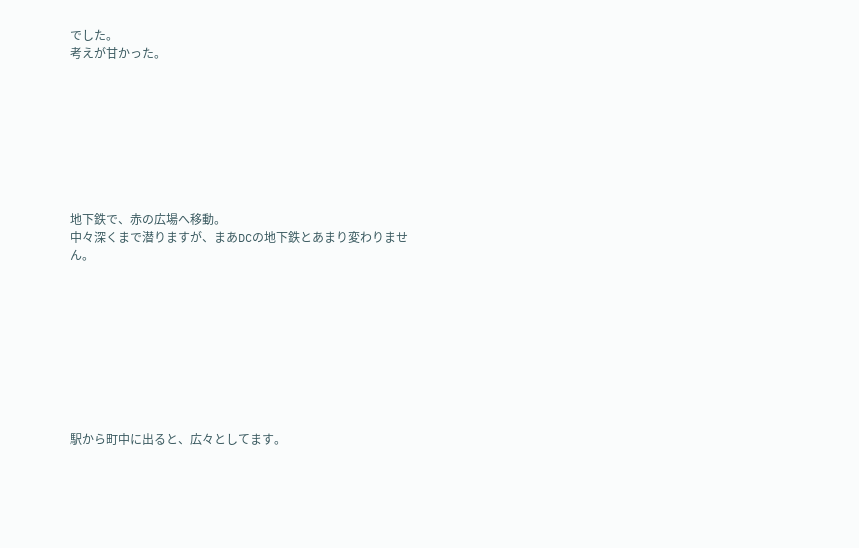でした。
考えが甘かった。








地下鉄で、赤の広場へ移動。
中々深くまで潜りますが、まあDCの地下鉄とあまり変わりません。









駅から町中に出ると、広々としてます。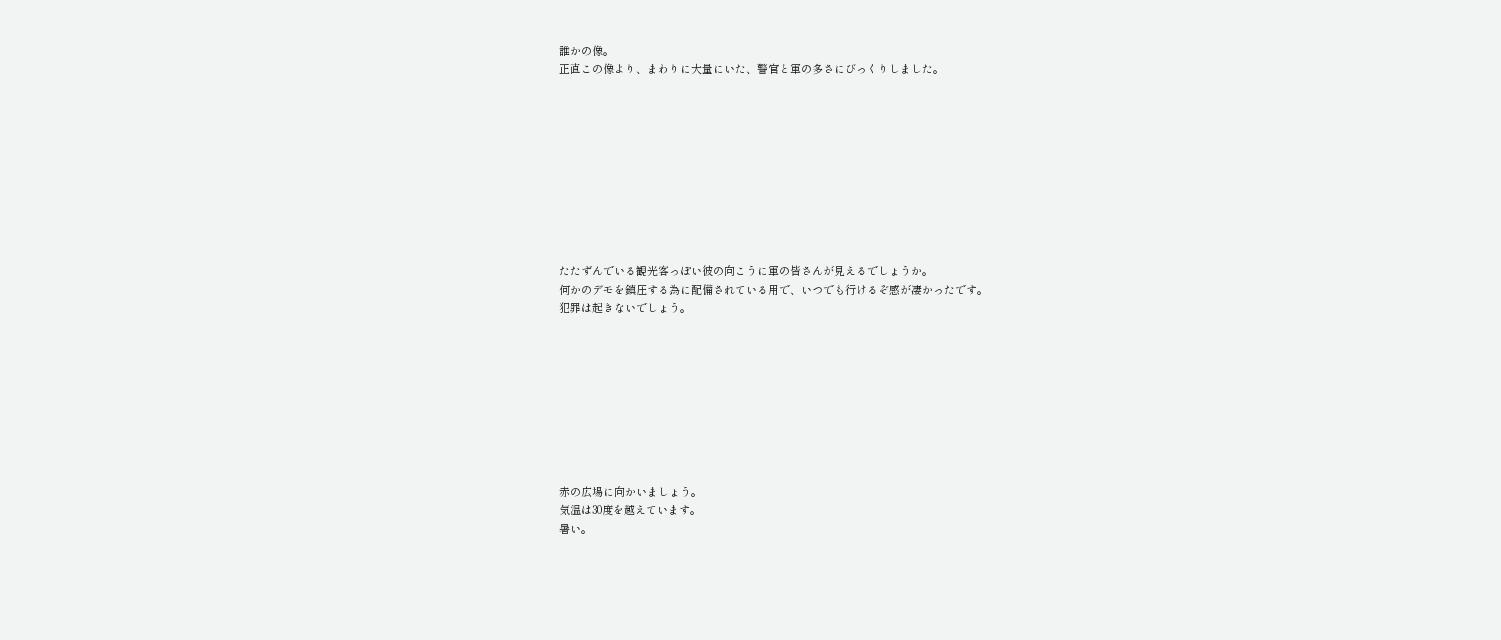誰かの像。
正直この像より、まわりに大量にいた、警官と軍の多さにびっくりしました。










たたずんでいる観光客っぽい彼の向こうに軍の皆さんが見えるでしょうか。
何かのデモを鎮圧する為に配備されている用で、いつでも行けるぞ感が凄かったです。
犯罪は起きないでしょう。









赤の広場に向かいましょう。
気温は30度を越えています。
暑い。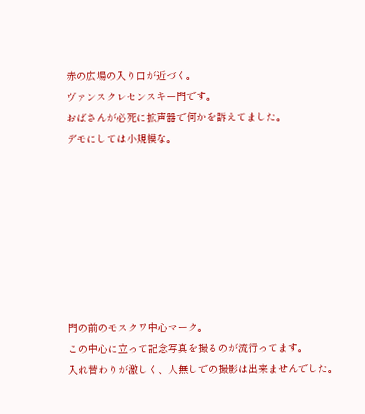赤の広場の入り口が近づく。
ヴァンスクレセンスキー門です。
おばさんが必死に拡声器で何かを訴えてました。
デモにしては小規模な。








門の前のモスクワ中心マーク。
この中心に立って記念写真を撮るのが流行ってます。
入れ替わりが激しく、人無しでの撮影は出来ませんでした。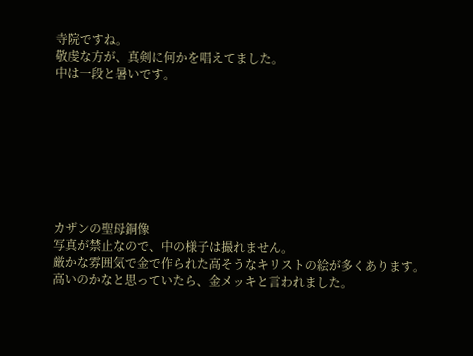寺院ですね。
敬虔な方が、真剣に何かを唱えてました。
中は一段と暑いです。








カザンの聖母銅像
写真が禁止なので、中の様子は撮れません。
厳かな雰囲気で金で作られた高そうなキリストの絵が多くあります。
高いのかなと思っていたら、金メッキと言われました。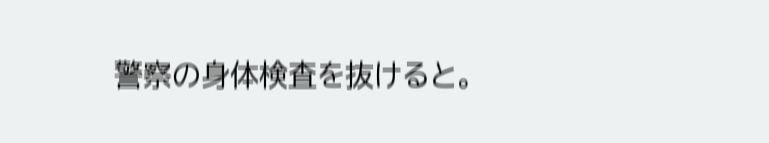警察の身体検査を抜けると。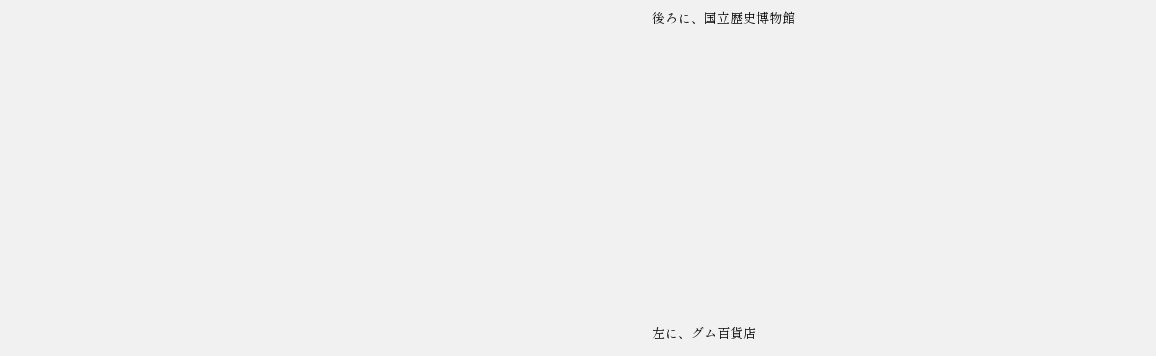後ろに、国立歴史博物館













左に、グム百貨店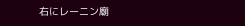右にレーニン廟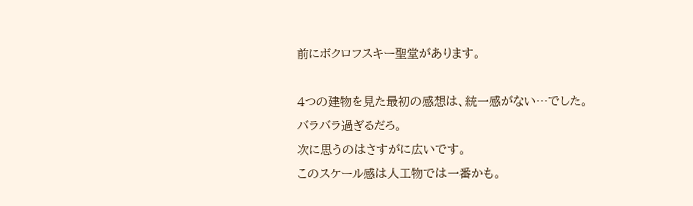前にボクロフスキー聖堂があります。

4つの建物を見た最初の感想は、統一感がない…でした。
バラバラ過ぎるだろ。
次に思うのはさすがに広いです。
このスケール感は人工物では一番かも。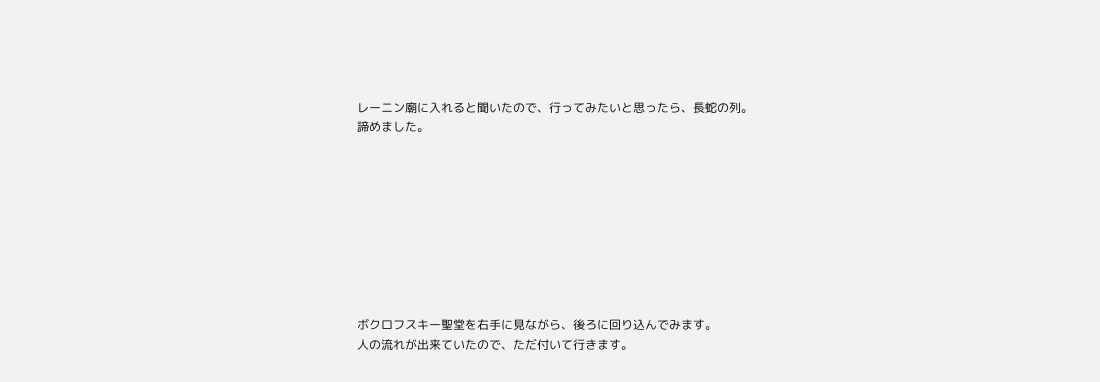レーニン廟に入れると聞いたので、行ってみたいと思ったら、長蛇の列。
諦めました。









ボクロフスキー聖堂を右手に見ながら、後ろに回り込んでみます。
人の流れが出来ていたので、ただ付いて行きます。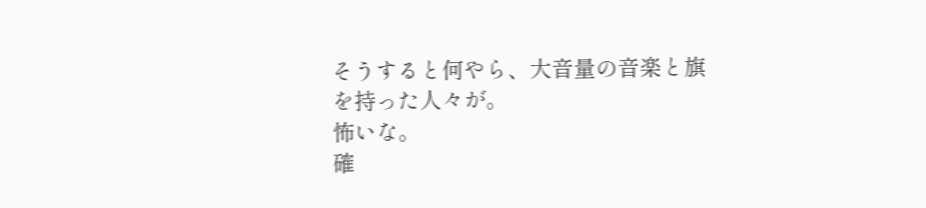そうすると何やら、大音量の音楽と旗を持った人々が。
怖いな。
確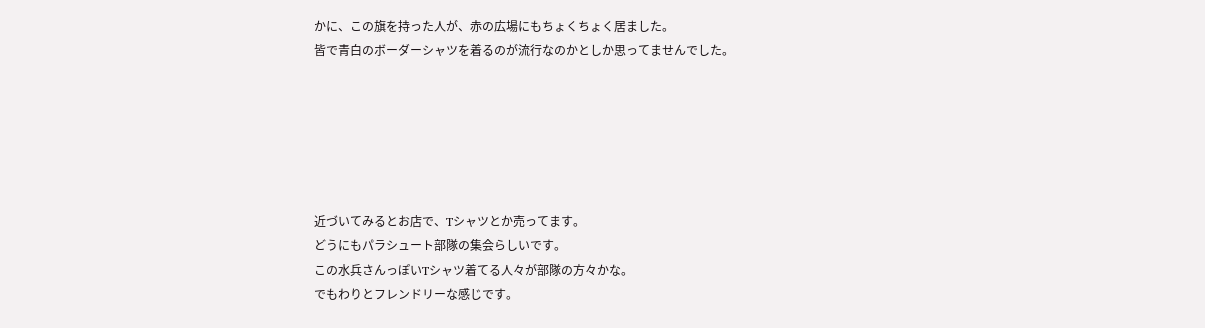かに、この旗を持った人が、赤の広場にもちょくちょく居ました。
皆で青白のボーダーシャツを着るのが流行なのかとしか思ってませんでした。






近づいてみるとお店で、Tシャツとか売ってます。
どうにもパラシュート部隊の集会らしいです。
この水兵さんっぽいTシャツ着てる人々が部隊の方々かな。
でもわりとフレンドリーな感じです。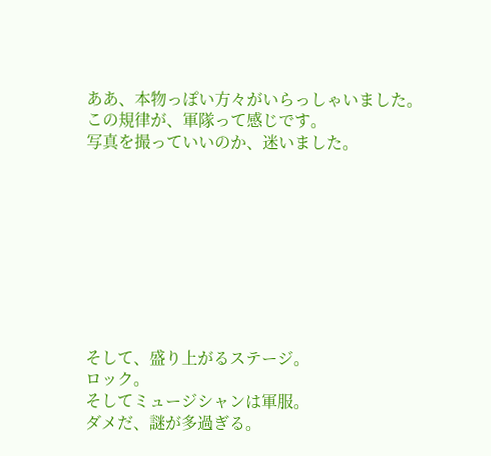ああ、本物っぽい方々がいらっしゃいました。
この規律が、軍隊って感じです。
写真を撮っていいのか、迷いました。









そして、盛り上がるステージ。
ロック。
そしてミュージシャンは軍服。
ダメだ、謎が多過ぎる。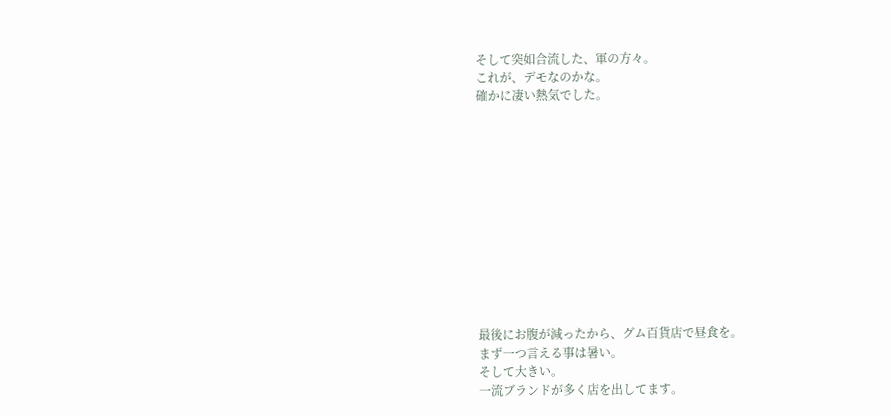そして突如合流した、軍の方々。
これが、デモなのかな。
確かに凄い熱気でした。












最後にお腹が減ったから、グム百貨店で昼食を。
まず一つ言える事は暑い。
そして大きい。
一流ブランドが多く店を出してます。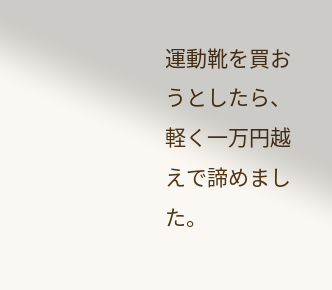運動靴を買おうとしたら、軽く一万円越えで諦めました。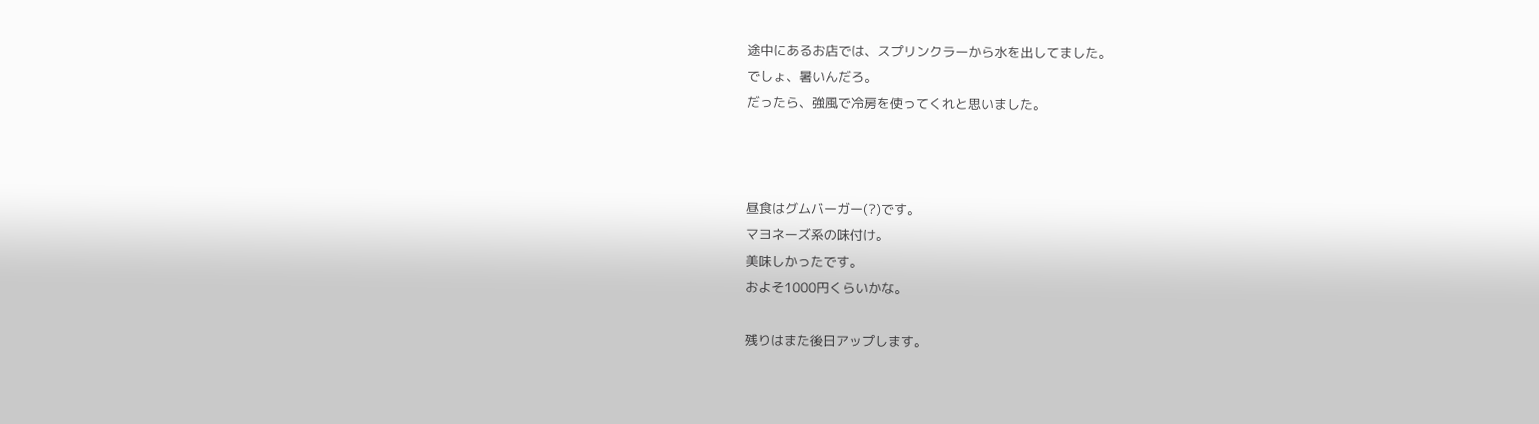途中にあるお店では、スプリンクラーから水を出してました。
でしょ、暑いんだろ。
だったら、強風で冷房を使ってくれと思いました。



昼食はグムバーガー(?)です。
マヨネーズ系の味付け。
美味しかったです。
およそ1000円くらいかな。

残りはまた後日アップします。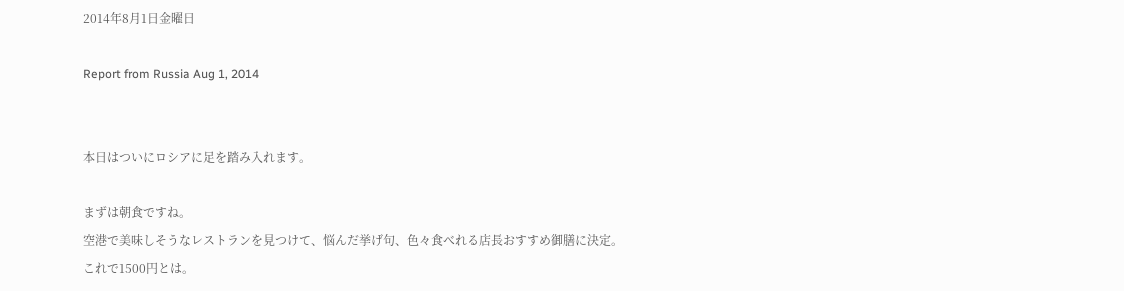2014年8月1日金曜日

Report from Russia Aug 1, 2014


本日はついにロシアに足を踏み入れます。

まずは朝食ですね。
空港で美味しそうなレストランを見つけて、悩んだ挙げ句、色々食べれる店長おすすめ御膳に決定。
これで1500円とは。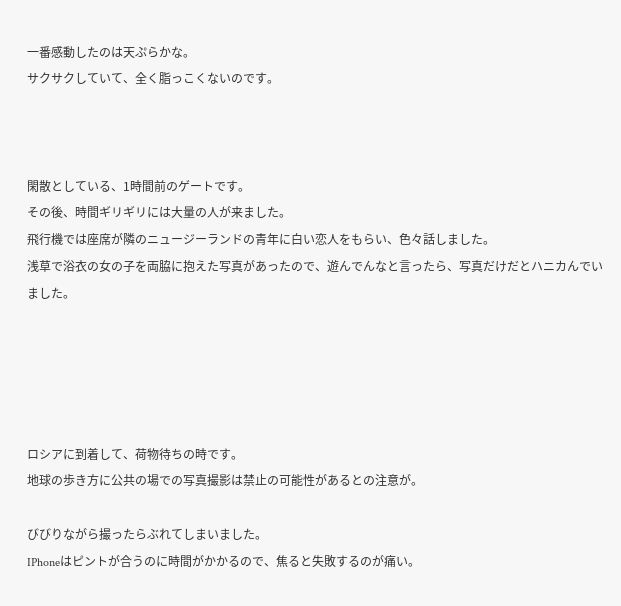一番感動したのは天ぷらかな。
サクサクしていて、全く脂っこくないのです。



閑散としている、1時間前のゲートです。
その後、時間ギリギリには大量の人が来ました。
飛行機では座席が隣のニュージーランドの青年に白い恋人をもらい、色々話しました。
浅草で浴衣の女の子を両脇に抱えた写真があったので、遊んでんなと言ったら、写真だけだとハニカんでいました。





ロシアに到着して、荷物待ちの時です。
地球の歩き方に公共の場での写真撮影は禁止の可能性があるとの注意が。

びびりながら撮ったらぶれてしまいました。
IPhoneはピントが合うのに時間がかかるので、焦ると失敗するのが痛い。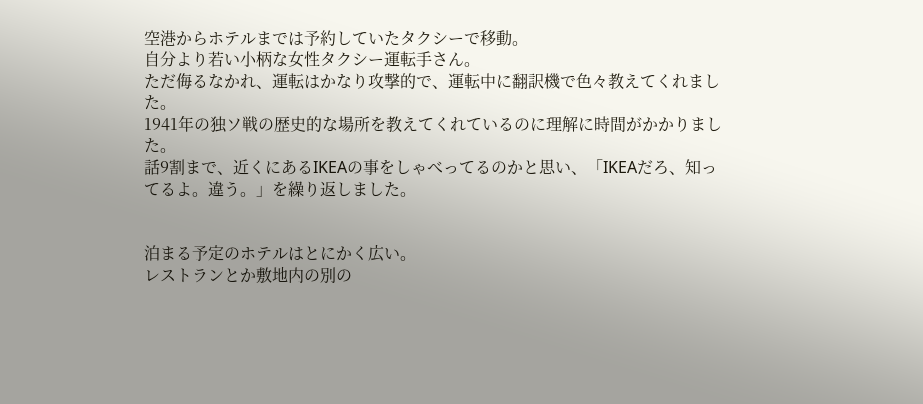空港からホテルまでは予約していたタクシーで移動。
自分より若い小柄な女性タクシー運転手さん。
ただ侮るなかれ、運転はかなり攻撃的で、運転中に翻訳機で色々教えてくれました。
1941年の独ソ戦の歴史的な場所を教えてくれているのに理解に時間がかかりました。
話9割まで、近くにあるIKEAの事をしゃべってるのかと思い、「IKEAだろ、知ってるよ。違う。」を繰り返しました。


泊まる予定のホテルはとにかく広い。
レストランとか敷地内の別の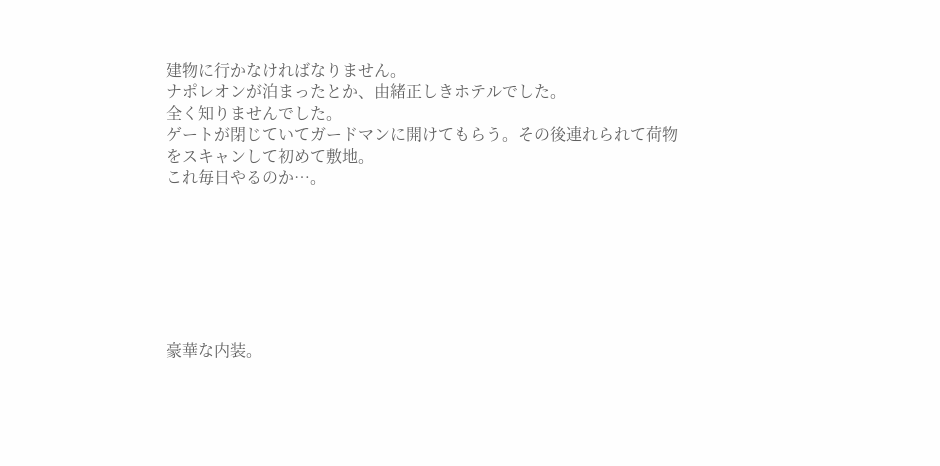建物に行かなければなりません。
ナポレオンが泊まったとか、由緒正しきホテルでした。
全く知りませんでした。
ゲートが閉じていてガードマンに開けてもらう。その後連れられて荷物をスキャンして初めて敷地。
これ毎日やるのか…。







豪華な内装。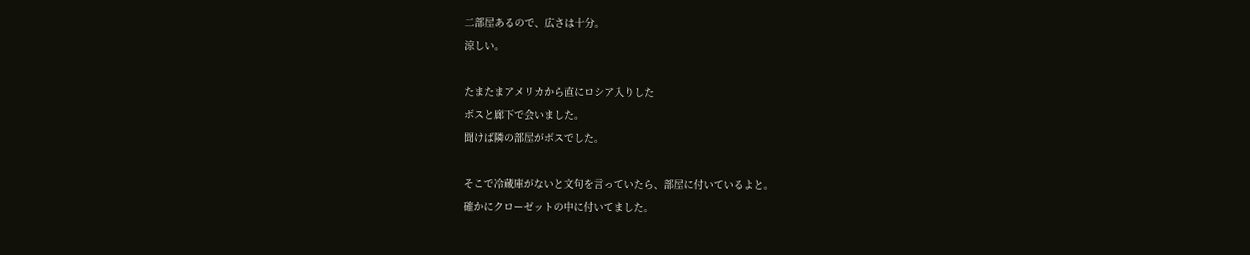二部屋あるので、広さは十分。
涼しい。

たまたまアメリカから直にロシア入りした
ボスと廊下で会いました。
聞けば隣の部屋がボスでした。

そこで冷蔵庫がないと文句を言っていたら、部屋に付いているよと。
確かにクローゼットの中に付いてました。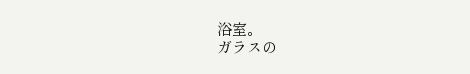浴室。
ガラスの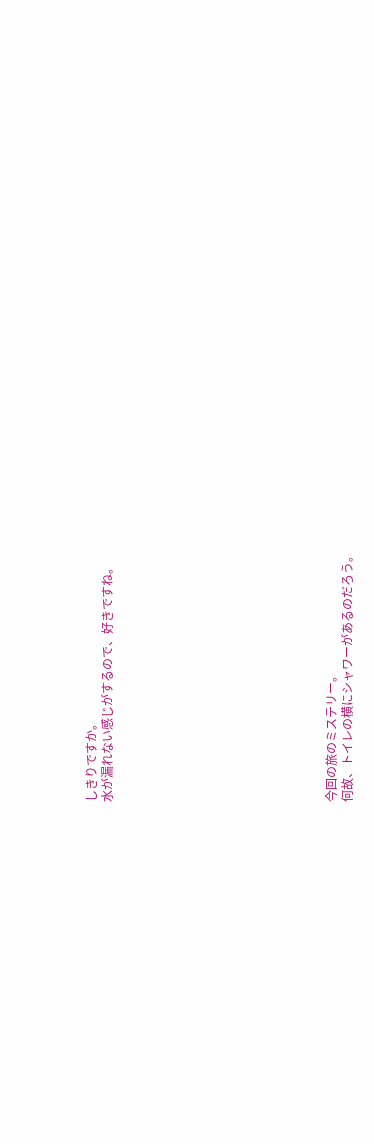しきりですか。
水が漏れない感じがするので、好きですね。













今回の旅のミステリー。
何故、トイレの横にシャワーがあるのだろう。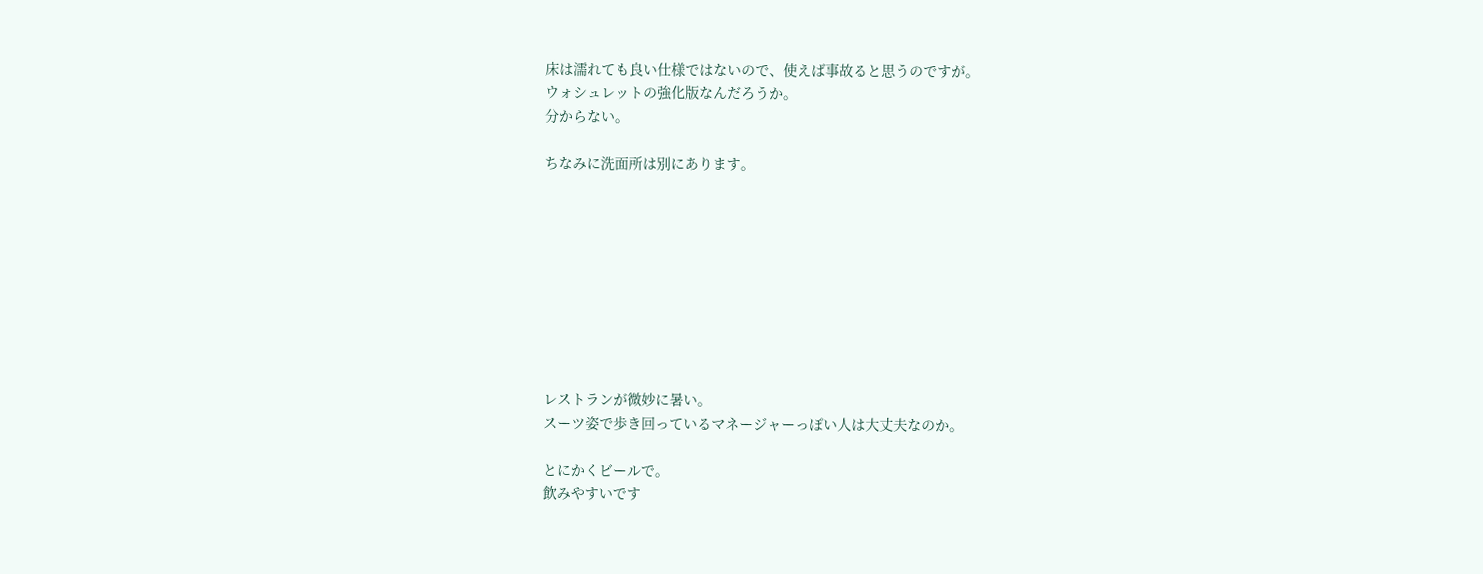床は濡れても良い仕様ではないので、使えば事故ると思うのですが。
ウォシュレットの強化版なんだろうか。
分からない。

ちなみに洗面所は別にあります。









レストランが微妙に暑い。
スーツ姿で歩き回っているマネージャーっぽい人は大丈夫なのか。

とにかくビールで。
飲みやすいです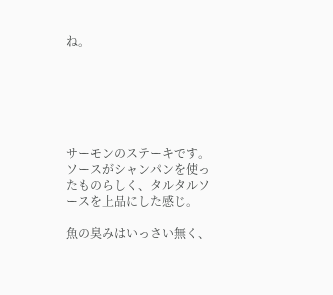ね。






サーモンのステーキです。
ソースがシャンパンを使ったものらしく、タルタルソースを上品にした感じ。

魚の臭みはいっさい無く、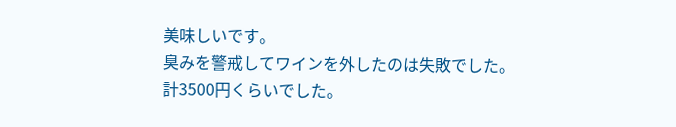美味しいです。
臭みを警戒してワインを外したのは失敗でした。
計3500円くらいでした。